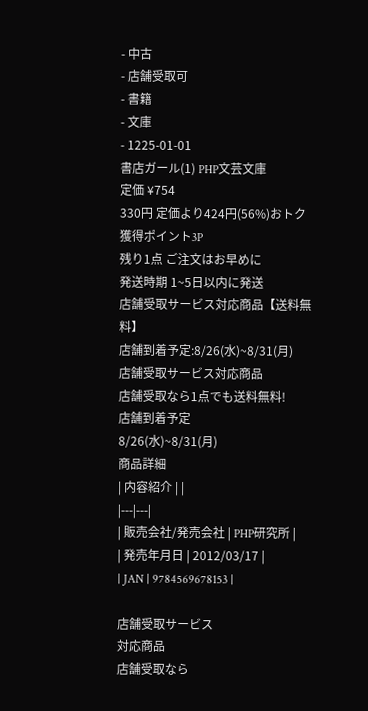- 中古
- 店舗受取可
- 書籍
- 文庫
- 1225-01-01
書店ガール(1) PHP文芸文庫
定価 ¥754
330円 定価より424円(56%)おトク
獲得ポイント3P
残り1点 ご注文はお早めに
発送時期 1~5日以内に発送
店舗受取サービス対応商品【送料無料】
店舗到着予定:8/26(水)~8/31(月)
店舗受取サービス対応商品
店舗受取なら1点でも送料無料!
店舗到着予定
8/26(水)~8/31(月)
商品詳細
| 内容紹介 | |
|---|---|
| 販売会社/発売会社 | PHP研究所 |
| 発売年月日 | 2012/03/17 |
| JAN | 9784569678153 |

店舗受取サービス
対応商品
店舗受取なら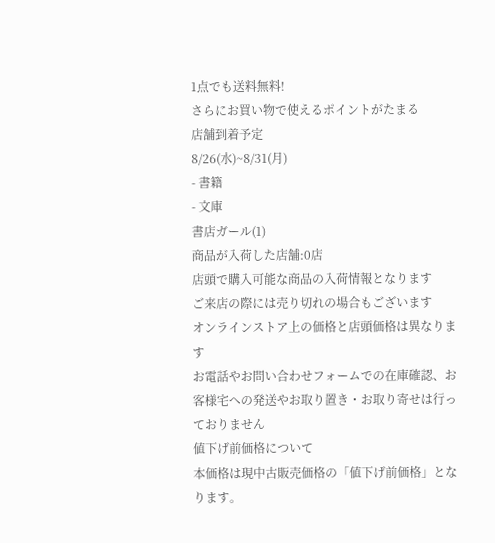1点でも送料無料!
さらにお買い物で使えるポイントがたまる
店舗到着予定
8/26(水)~8/31(月)
- 書籍
- 文庫
書店ガール(1)
商品が入荷した店舗:0店
店頭で購入可能な商品の入荷情報となります
ご来店の際には売り切れの場合もございます
オンラインストア上の価格と店頭価格は異なります
お電話やお問い合わせフォームでの在庫確認、お客様宅への発送やお取り置き・お取り寄せは行っておりません
値下げ前価格について
本価格は現中古販売価格の「値下げ前価格」となります。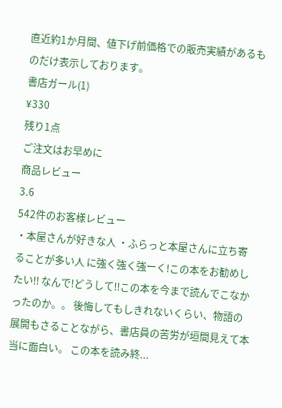直近約1か月間、値下げ前価格での販売実績があるものだけ表示しております。
書店ガール(1)
¥330
残り1点
ご注文はお早めに
商品レビュー
3.6
542件のお客様レビュー
・本屋さんが好きな人 ・ふらっと本屋さんに立ち寄ることが多い人 に強く強く強ーく!この本をお勧めしたい!! なんで!どうして!!この本を今まで読んでこなかったのか。。 後悔してもしきれないくらい、物語の展開もさることながら、書店員の苦労が垣間見えて本当に面白い。 この本を読み終...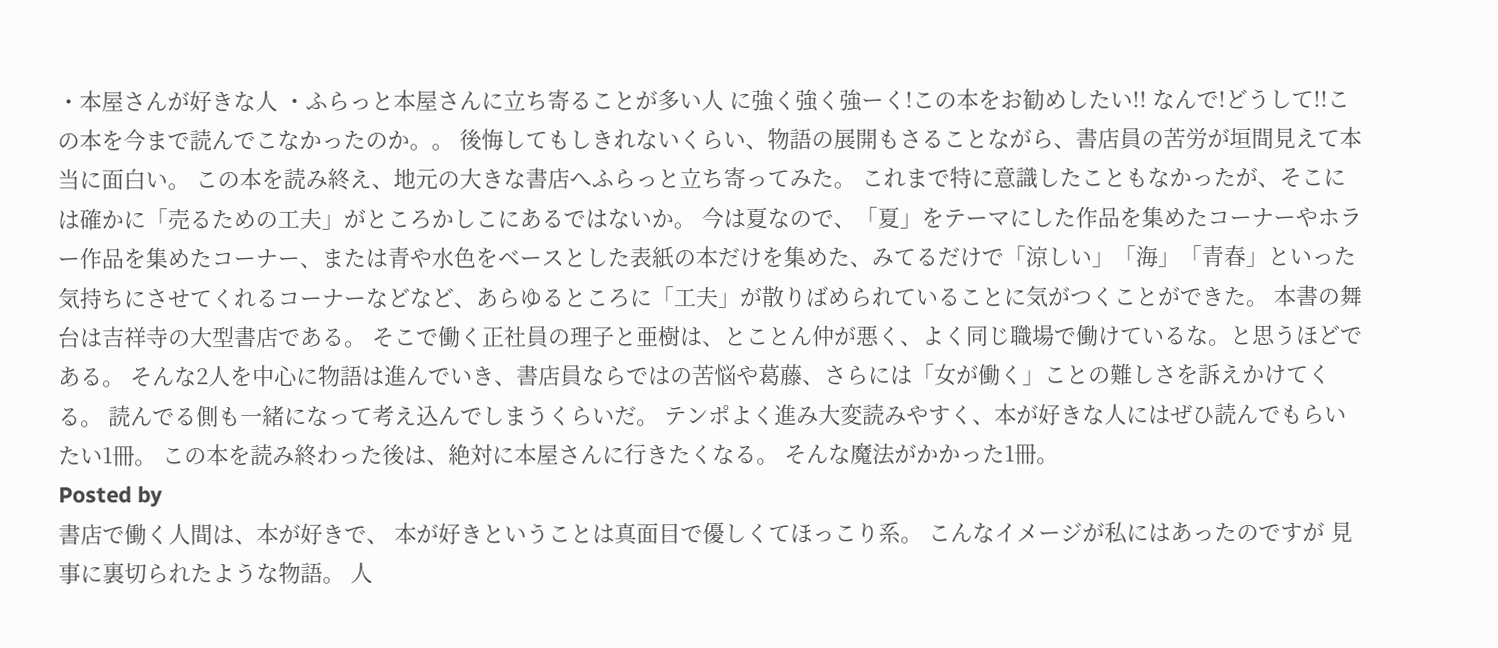・本屋さんが好きな人 ・ふらっと本屋さんに立ち寄ることが多い人 に強く強く強ーく!この本をお勧めしたい!! なんで!どうして!!この本を今まで読んでこなかったのか。。 後悔してもしきれないくらい、物語の展開もさることながら、書店員の苦労が垣間見えて本当に面白い。 この本を読み終え、地元の大きな書店へふらっと立ち寄ってみた。 これまで特に意識したこともなかったが、そこには確かに「売るための工夫」がところかしこにあるではないか。 今は夏なので、「夏」をテーマにした作品を集めたコーナーやホラー作品を集めたコーナー、または青や水色をベースとした表紙の本だけを集めた、みてるだけで「涼しい」「海」「青春」といった気持ちにさせてくれるコーナーなどなど、あらゆるところに「工夫」が散りばめられていることに気がつくことができた。 本書の舞台は吉祥寺の大型書店である。 そこで働く正社員の理子と亜樹は、とことん仲が悪く、よく同じ職場で働けているな。と思うほどである。 そんな2人を中心に物語は進んでいき、書店員ならではの苦悩や葛藤、さらには「女が働く」ことの難しさを訴えかけてくる。 読んでる側も一緒になって考え込んでしまうくらいだ。 テンポよく進み大変読みやすく、本が好きな人にはぜひ読んでもらいたい1冊。 この本を読み終わった後は、絶対に本屋さんに行きたくなる。 そんな魔法がかかった1冊。
Posted by
書店で働く人間は、本が好きで、 本が好きということは真面目で優しくてほっこり系。 こんなイメージが私にはあったのですが 見事に裏切られたような物語。 人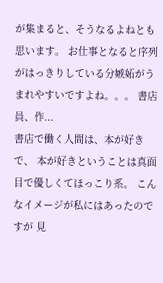が集まると、そうなるよねとも思います。 お仕事となると序列がはっきりしている分嫉妬がうまれやすいですよね。。。 書店員、作...
書店で働く人間は、本が好きで、 本が好きということは真面目で優しくてほっこり系。 こんなイメージが私にはあったのですが 見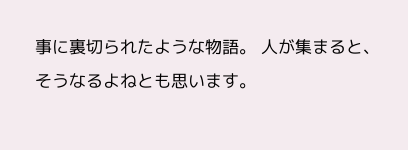事に裏切られたような物語。 人が集まると、そうなるよねとも思います。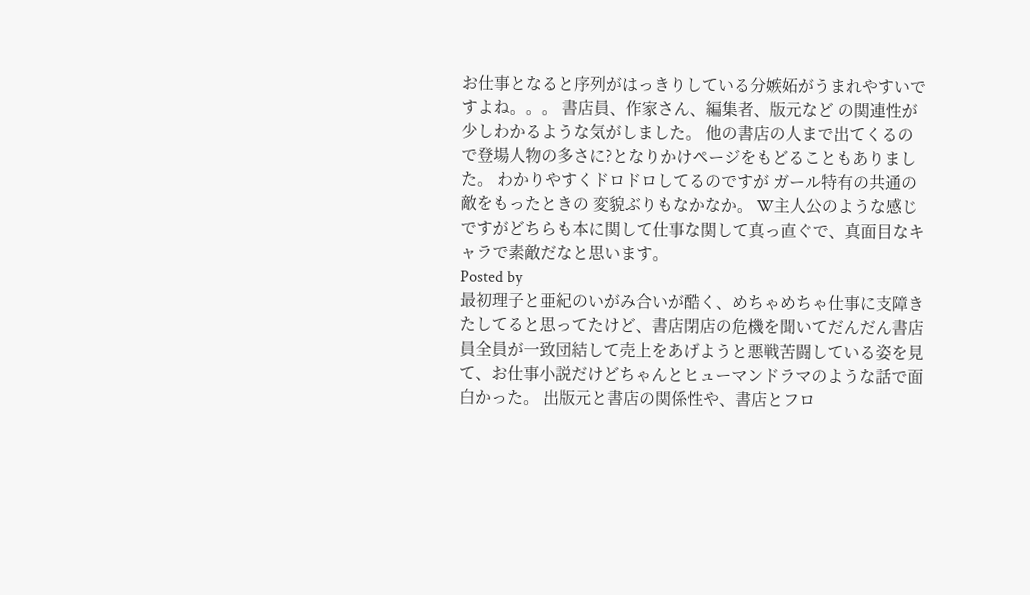お仕事となると序列がはっきりしている分嫉妬がうまれやすいですよね。。。 書店員、作家さん、編集者、版元など の関連性が少しわかるような気がしました。 他の書店の人まで出てくるので登場人物の多さに?となりかけページをもどることもありました。 わかりやすくドロドロしてるのですが ガール特有の共通の敵をもったときの 変貌ぶりもなかなか。 W主人公のような感じですがどちらも本に関して仕事な関して真っ直ぐで、真面目なキャラで素敵だなと思います。
Posted by
最初理子と亜紀のいがみ合いが酷く、めちゃめちゃ仕事に支障きたしてると思ってたけど、書店閉店の危機を聞いてだんだん書店員全員が一致団結して売上をあげようと悪戦苦闘している姿を見て、お仕事小説だけどちゃんとヒューマンドラマのような話で面白かった。 出版元と書店の関係性や、書店とフロ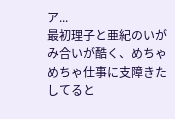ア...
最初理子と亜紀のいがみ合いが酷く、めちゃめちゃ仕事に支障きたしてると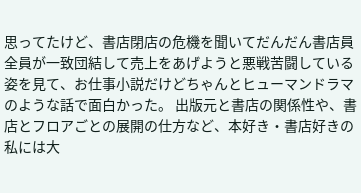思ってたけど、書店閉店の危機を聞いてだんだん書店員全員が一致団結して売上をあげようと悪戦苦闘している姿を見て、お仕事小説だけどちゃんとヒューマンドラマのような話で面白かった。 出版元と書店の関係性や、書店とフロアごとの展開の仕方など、本好き・書店好きの私には大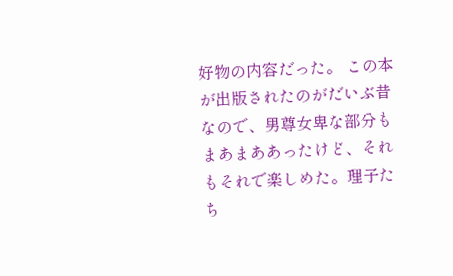好物の内容だった。 この本が出版されたのがだいぶ昔なので、男尊女卑な部分もまあまああったけど、それもそれで楽しめた。理子たち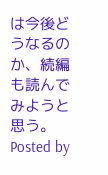は今後どうなるのか、続編も読んでみようと思う。
Posted by